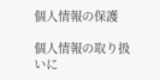個人情報の保護

個人情報の取り扱いに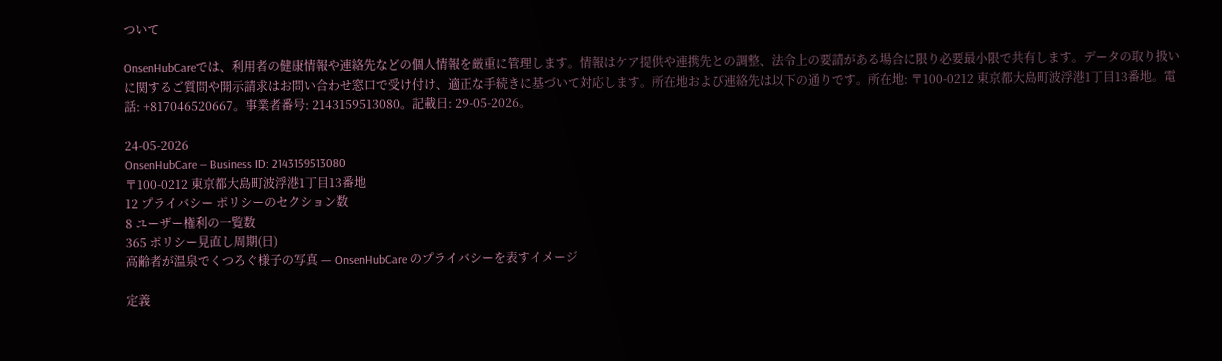ついて

OnsenHubCareでは、利用者の健康情報や連絡先などの個人情報を厳重に管理します。情報はケア提供や連携先との調整、法令上の要請がある場合に限り必要最小限で共有します。データの取り扱いに関するご質問や開示請求はお問い合わせ窓口で受け付け、適正な手続きに基づいて対応します。所在地および連絡先は以下の通りです。所在地: 〒100-0212 東京都大島町波浮港1丁目13番地。電話: +817046520667。事業者番号: 2143159513080。記載日: 29-05-2026。

24-05-2026
OnsenHubCare — Business ID: 2143159513080
〒100-0212 東京都大島町波浮港1丁目13番地
12 プライバシー ポリシーのセクション数
8 ユーザー権利の一覧数
365 ポリシー見直し周期(日)
高齢者が温泉でくつろぐ様子の写真 — OnsenHubCare のプライバシーを表すイメージ

定義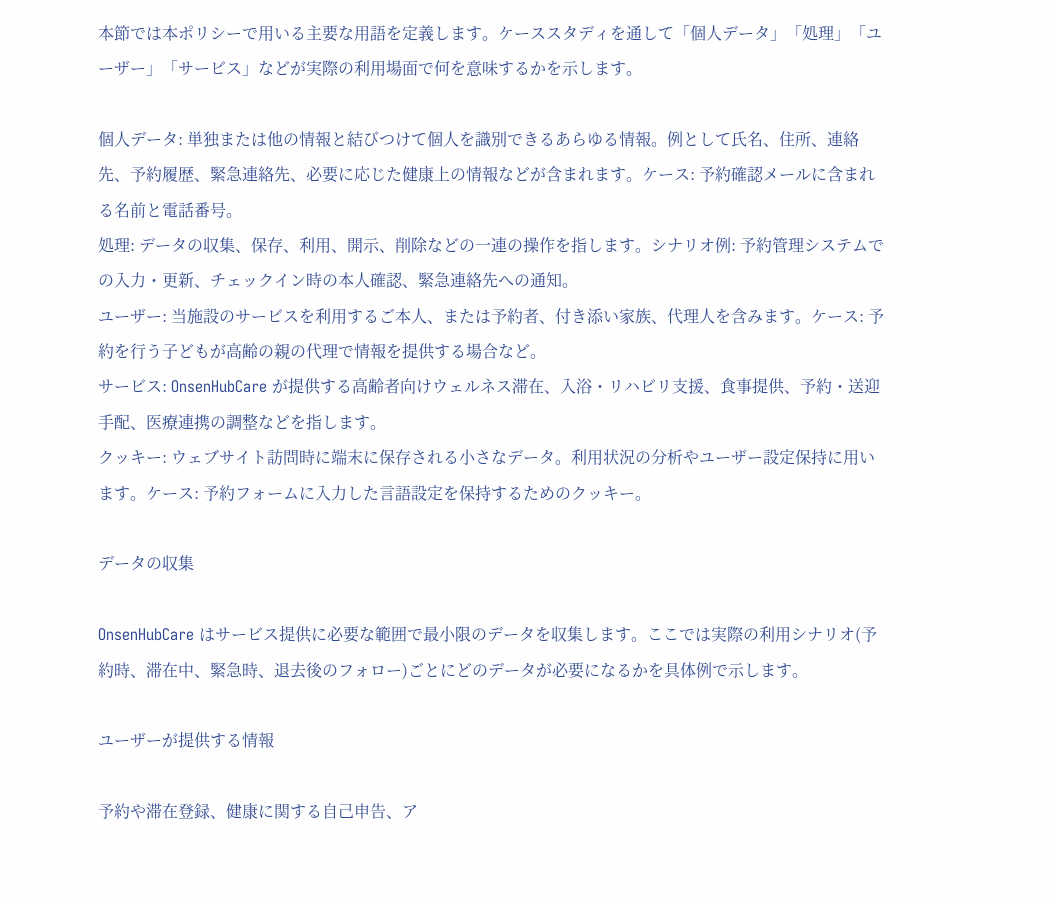本節では本ポリシーで用いる主要な用語を定義します。ケーススタディを通して「個人データ」「処理」「ユーザー」「サービス」などが実際の利用場面で何を意味するかを示します。

個人データ: 単独または他の情報と結びつけて個人を識別できるあらゆる情報。例として氏名、住所、連絡先、予約履歴、緊急連絡先、必要に応じた健康上の情報などが含まれます。ケース: 予約確認メールに含まれる名前と電話番号。
処理: データの収集、保存、利用、開示、削除などの一連の操作を指します。シナリオ例: 予約管理システムでの入力・更新、チェックイン時の本人確認、緊急連絡先への通知。
ユーザー: 当施設のサービスを利用するご本人、または予約者、付き添い家族、代理人を含みます。ケース: 予約を行う子どもが高齢の親の代理で情報を提供する場合など。
サービス: OnsenHubCare が提供する高齢者向けウェルネス滞在、入浴・リハビリ支援、食事提供、予約・送迎手配、医療連携の調整などを指します。
クッキー: ウェブサイト訪問時に端末に保存される小さなデータ。利用状況の分析やユーザー設定保持に用います。ケース: 予約フォームに入力した言語設定を保持するためのクッキー。

データの収集

OnsenHubCare はサービス提供に必要な範囲で最小限のデータを収集します。ここでは実際の利用シナリオ(予約時、滞在中、緊急時、退去後のフォロー)ごとにどのデータが必要になるかを具体例で示します。

ユーザーが提供する情報

予約や滞在登録、健康に関する自己申告、ア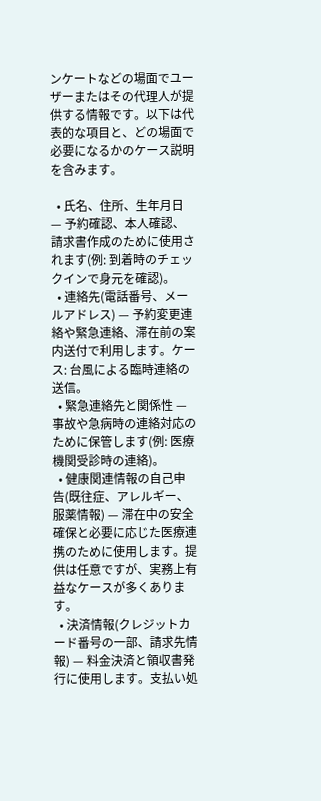ンケートなどの場面でユーザーまたはその代理人が提供する情報です。以下は代表的な項目と、どの場面で必要になるかのケース説明を含みます。

  • 氏名、住所、生年月日 — 予約確認、本人確認、請求書作成のために使用されます(例: 到着時のチェックインで身元を確認)。
  • 連絡先(電話番号、メールアドレス) — 予約変更連絡や緊急連絡、滞在前の案内送付で利用します。ケース: 台風による臨時連絡の送信。
  • 緊急連絡先と関係性 — 事故や急病時の連絡対応のために保管します(例: 医療機関受診時の連絡)。
  • 健康関連情報の自己申告(既往症、アレルギー、服薬情報) — 滞在中の安全確保と必要に応じた医療連携のために使用します。提供は任意ですが、実務上有益なケースが多くあります。
  • 決済情報(クレジットカード番号の一部、請求先情報) — 料金決済と領収書発行に使用します。支払い処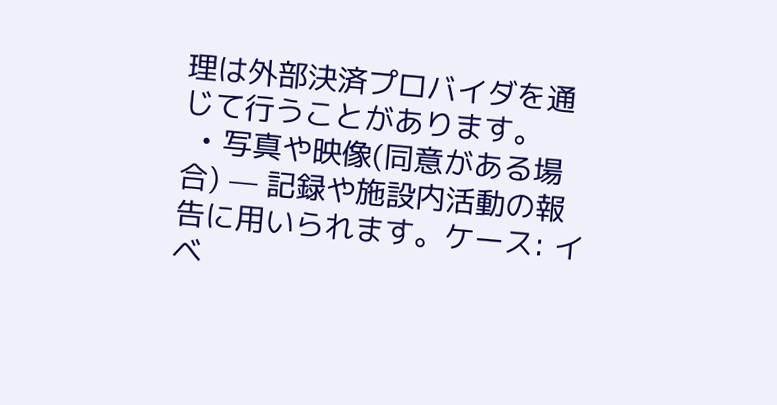理は外部決済プロバイダを通じて行うことがあります。
  • 写真や映像(同意がある場合) — 記録や施設内活動の報告に用いられます。ケース: イベ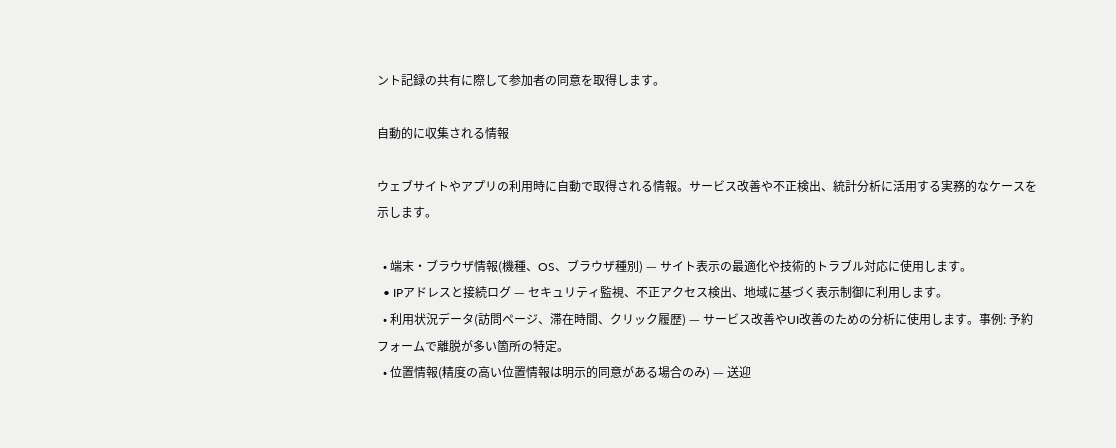ント記録の共有に際して参加者の同意を取得します。

自動的に収集される情報

ウェブサイトやアプリの利用時に自動で取得される情報。サービス改善や不正検出、統計分析に活用する実務的なケースを示します。

  • 端末・ブラウザ情報(機種、OS、ブラウザ種別) — サイト表示の最適化や技術的トラブル対応に使用します。
  • IPアドレスと接続ログ — セキュリティ監視、不正アクセス検出、地域に基づく表示制御に利用します。
  • 利用状況データ(訪問ページ、滞在時間、クリック履歴) — サービス改善やUI改善のための分析に使用します。事例: 予約フォームで離脱が多い箇所の特定。
  • 位置情報(精度の高い位置情報は明示的同意がある場合のみ) — 送迎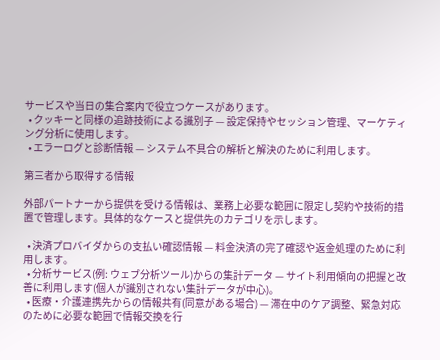サービスや当日の集合案内で役立つケースがあります。
  • クッキーと同様の追跡技術による識別子 — 設定保持やセッション管理、マーケティング分析に使用します。
  • エラーログと診断情報 — システム不具合の解析と解決のために利用します。

第三者から取得する情報

外部パートナーから提供を受ける情報は、業務上必要な範囲に限定し契約や技術的措置で管理します。具体的なケースと提供先のカテゴリを示します。

  • 決済プロバイダからの支払い確認情報 — 料金決済の完了確認や返金処理のために利用します。
  • 分析サービス(例: ウェブ分析ツール)からの集計データ — サイト利用傾向の把握と改善に利用します(個人が識別されない集計データが中心)。
  • 医療・介護連携先からの情報共有(同意がある場合) — 滞在中のケア調整、緊急対応のために必要な範囲で情報交換を行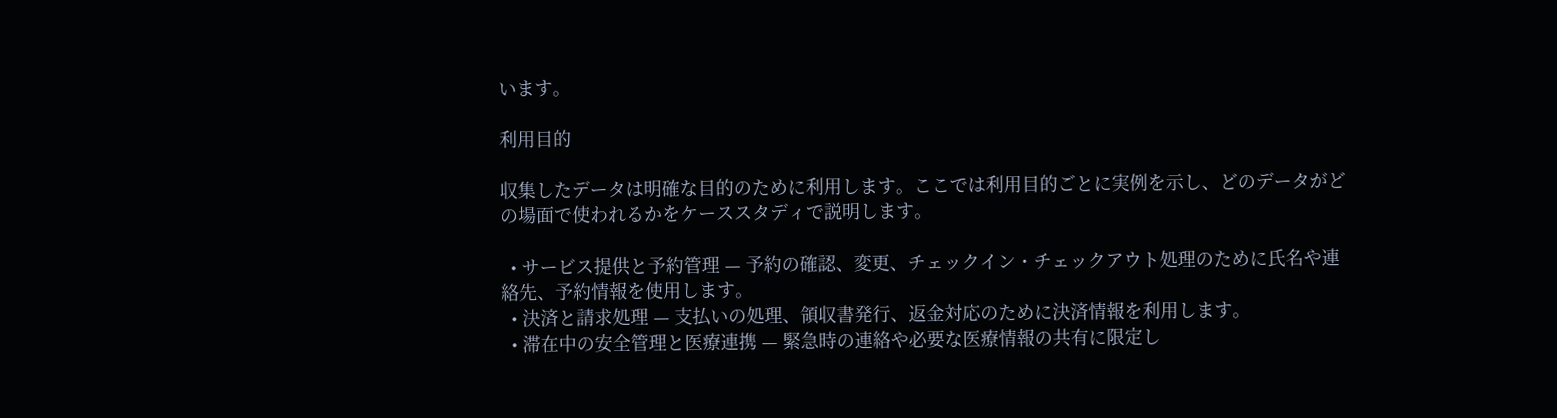います。

利用目的

収集したデータは明確な目的のために利用します。ここでは利用目的ごとに実例を示し、どのデータがどの場面で使われるかをケーススタディで説明します。

  • サービス提供と予約管理 — 予約の確認、変更、チェックイン・チェックアウト処理のために氏名や連絡先、予約情報を使用します。
  • 決済と請求処理 — 支払いの処理、領収書発行、返金対応のために決済情報を利用します。
  • 滞在中の安全管理と医療連携 — 緊急時の連絡や必要な医療情報の共有に限定し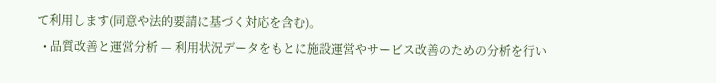て利用します(同意や法的要請に基づく対応を含む)。
  • 品質改善と運営分析 — 利用状況データをもとに施設運営やサービス改善のための分析を行い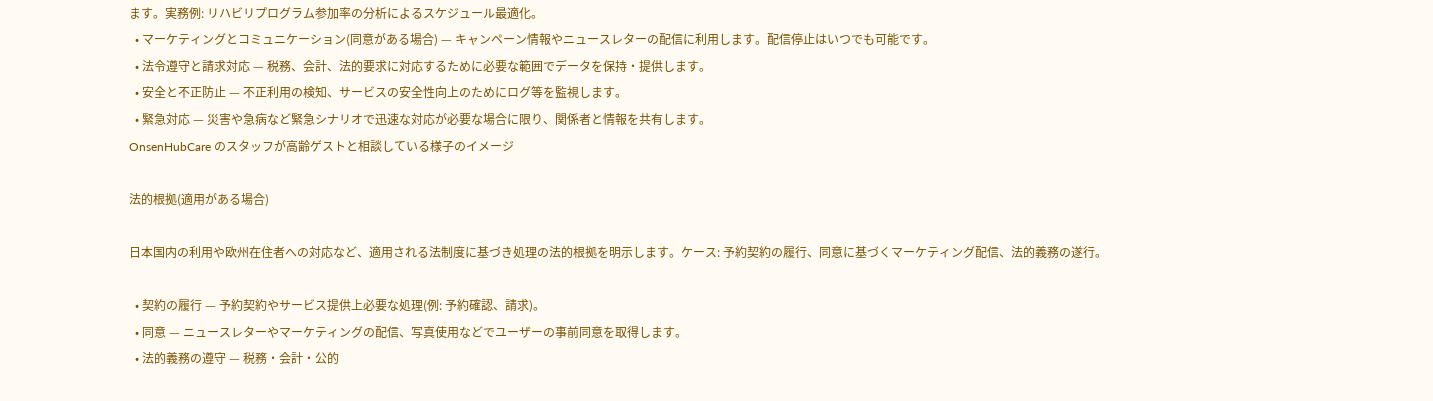ます。実務例: リハビリプログラム参加率の分析によるスケジュール最適化。
  • マーケティングとコミュニケーション(同意がある場合) — キャンペーン情報やニュースレターの配信に利用します。配信停止はいつでも可能です。
  • 法令遵守と請求対応 — 税務、会計、法的要求に対応するために必要な範囲でデータを保持・提供します。
  • 安全と不正防止 — 不正利用の検知、サービスの安全性向上のためにログ等を監視します。
  • 緊急対応 — 災害や急病など緊急シナリオで迅速な対応が必要な場合に限り、関係者と情報を共有します。
OnsenHubCare のスタッフが高齢ゲストと相談している様子のイメージ

法的根拠(適用がある場合)

日本国内の利用や欧州在住者への対応など、適用される法制度に基づき処理の法的根拠を明示します。ケース: 予約契約の履行、同意に基づくマーケティング配信、法的義務の遂行。

  • 契約の履行 — 予約契約やサービス提供上必要な処理(例: 予約確認、請求)。
  • 同意 — ニュースレターやマーケティングの配信、写真使用などでユーザーの事前同意を取得します。
  • 法的義務の遵守 — 税務・会計・公的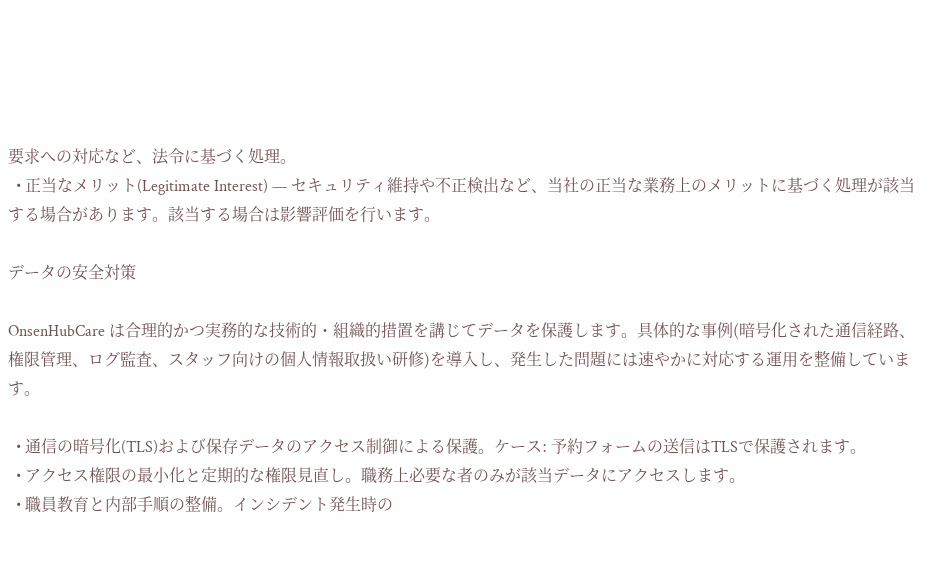要求への対応など、法令に基づく処理。
  • 正当なメリット(Legitimate Interest) — セキュリティ維持や不正検出など、当社の正当な業務上のメリットに基づく処理が該当する場合があります。該当する場合は影響評価を行います。

データの安全対策

OnsenHubCare は合理的かつ実務的な技術的・組織的措置を講じてデータを保護します。具体的な事例(暗号化された通信経路、権限管理、ログ監査、スタッフ向けの個人情報取扱い研修)を導入し、発生した問題には速やかに対応する運用を整備しています。

  • 通信の暗号化(TLS)および保存データのアクセス制御による保護。ケース: 予約フォームの送信はTLSで保護されます。
  • アクセス権限の最小化と定期的な権限見直し。職務上必要な者のみが該当データにアクセスします。
  • 職員教育と内部手順の整備。インシデント発生時の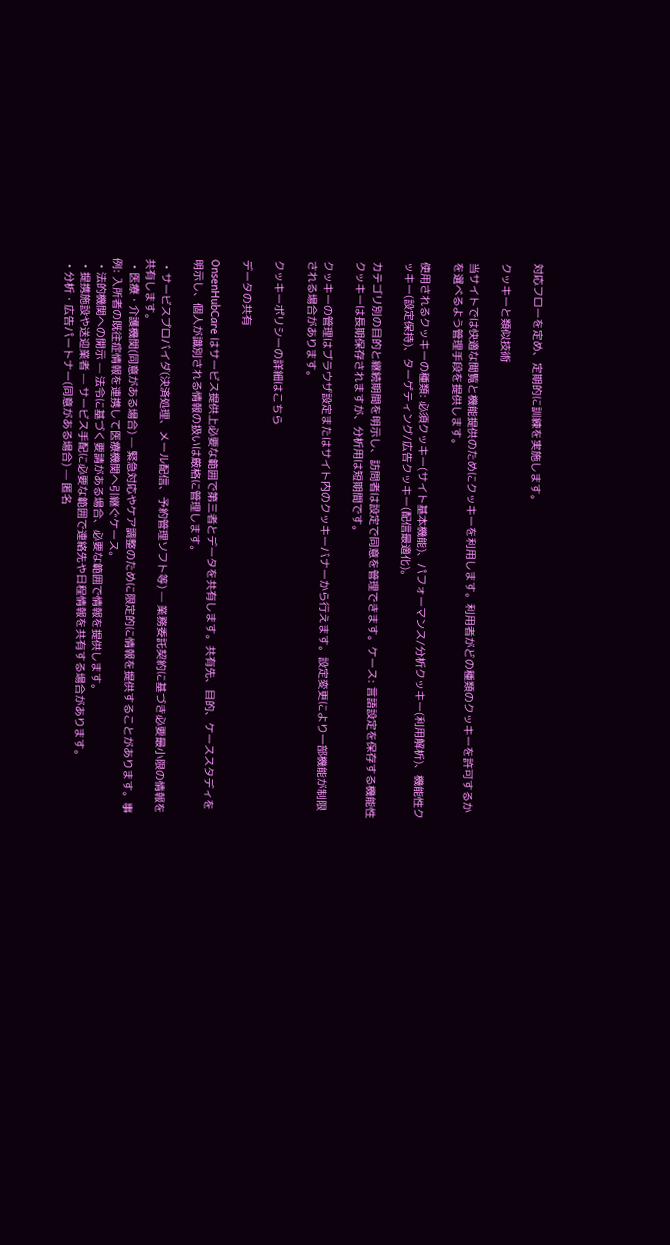対応フローを定め、定期的に訓練を実施します。

クッキーと類似技術

当サイトでは快適な閲覧と機能提供のためにクッキーを利用します。利用者がどの種類のクッキーを許可するかを選べるよう管理手段を提供します。

使用されるクッキーの種類: 必須クッキー(サイト基本機能)、パフォーマンス/分析クッキー(利用解析)、機能性クッキー(設定保持)、ターゲティング/広告クッキー(配信最適化)。

カテゴリ別の目的と継続期間を明示し、訪問者は設定で同意を管理できます。ケース: 言語設定を保存する機能性クッキーは長期保存されますが、分析用は短期間です。

クッキーの管理はブラウザ設定またはサイト内のクッキーバナーから行えます。設定変更により一部機能が制限される場合があります。

クッキーポリシーの詳細はこちら

データの共有

OnsenHubCare はサービス提供上必要な範囲で第三者とデータを共有します。共有先、目的、ケーススタディを明示し、個人が識別される情報の扱いは厳格に管理します。

  • サービスプロバイダ(決済処理、メール配信、予約管理ソフト等) — 業務委託契約に基づき必要最小限の情報を共有します。
  • 医療・介護機関(同意がある場合) — 緊急対応やケア調整のために限定的に情報を提供することがあります。事例: 入所者の既往症情報を連携して医療機関へ引継ぐケース。
  • 法的機関への開示 — 法令に基づく要請がある場合、必要な範囲で情報を提供します。
  • 提携施設や送迎業者 — サービス手配に必要な範囲で連絡先や日程情報を共有する場合があります。
  • 分析・広告パートナー(同意がある場合) — 匿名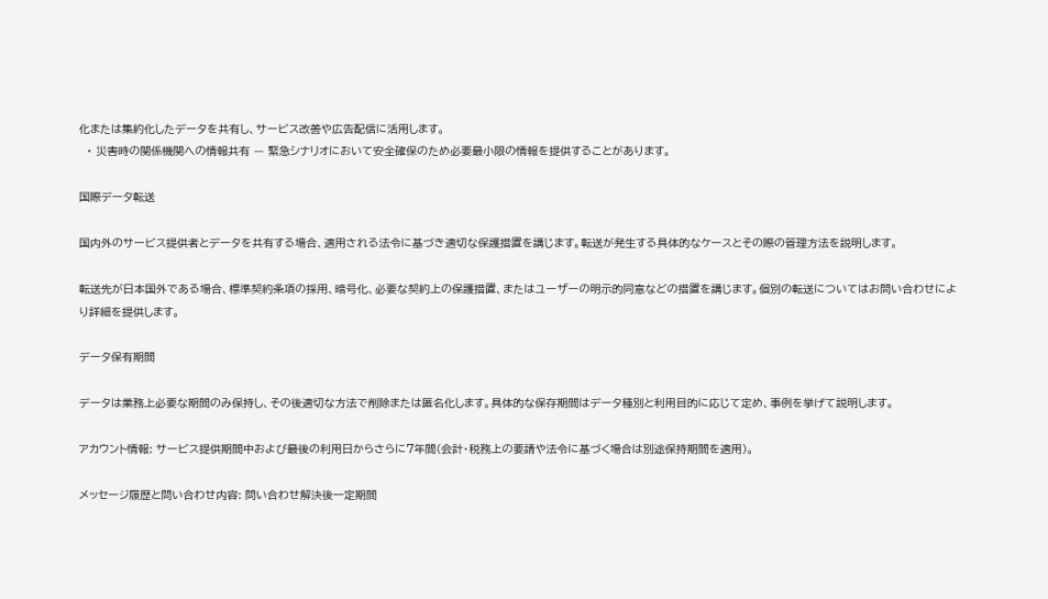化または集約化したデータを共有し、サービス改善や広告配信に活用します。
  • 災害時の関係機関への情報共有 — 緊急シナリオにおいて安全確保のため必要最小限の情報を提供することがあります。

国際データ転送

国内外のサービス提供者とデータを共有する場合、適用される法令に基づき適切な保護措置を講じます。転送が発生する具体的なケースとその際の管理方法を説明します。

転送先が日本国外である場合、標準契約条項の採用、暗号化、必要な契約上の保護措置、またはユーザーの明示的同意などの措置を講じます。個別の転送についてはお問い合わせにより詳細を提供します。

データ保有期間

データは業務上必要な期間のみ保持し、その後適切な方法で削除または匿名化します。具体的な保存期間はデータ種別と利用目的に応じて定め、事例を挙げて説明します。

アカウント情報: サービス提供期間中および最後の利用日からさらに7年間(会計・税務上の要請や法令に基づく場合は別途保持期間を適用)。

メッセージ履歴と問い合わせ内容: 問い合わせ解決後一定期間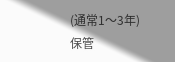(通常1〜3年)保管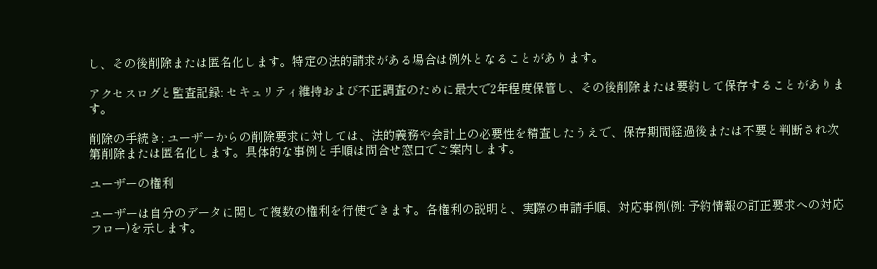し、その後削除または匿名化します。特定の法的請求がある場合は例外となることがあります。

アクセスログと監査記録: セキュリティ維持および不正調査のために最大で2年程度保管し、その後削除または要約して保存することがあります。

削除の手続き: ユーザーからの削除要求に対しては、法的義務や会計上の必要性を精査したうえで、保存期間経過後または不要と判断され次第削除または匿名化します。具体的な事例と手順は問合せ窓口でご案内します。

ユーザーの権利

ユーザーは自分のデータに関して複数の権利を行使できます。各権利の説明と、実際の申請手順、対応事例(例: 予約情報の訂正要求への対応フロー)を示します。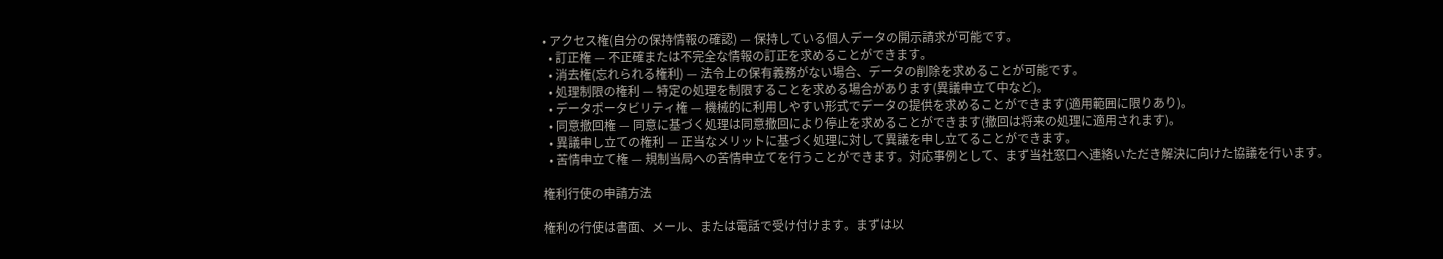• アクセス権(自分の保持情報の確認) — 保持している個人データの開示請求が可能です。
  • 訂正権 — 不正確または不完全な情報の訂正を求めることができます。
  • 消去権(忘れられる権利) — 法令上の保有義務がない場合、データの削除を求めることが可能です。
  • 処理制限の権利 — 特定の処理を制限することを求める場合があります(異議申立て中など)。
  • データポータビリティ権 — 機械的に利用しやすい形式でデータの提供を求めることができます(適用範囲に限りあり)。
  • 同意撤回権 — 同意に基づく処理は同意撤回により停止を求めることができます(撤回は将来の処理に適用されます)。
  • 異議申し立ての権利 — 正当なメリットに基づく処理に対して異議を申し立てることができます。
  • 苦情申立て権 — 規制当局への苦情申立てを行うことができます。対応事例として、まず当社窓口へ連絡いただき解決に向けた協議を行います。

権利行使の申請方法

権利の行使は書面、メール、または電話で受け付けます。まずは以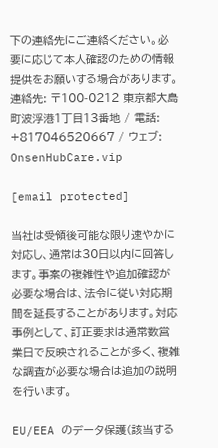下の連絡先にご連絡ください。必要に応じて本人確認のための情報提供をお願いする場合があります。連絡先: 〒100-0212 東京都大島町波浮港1丁目13番地 / 電話: +817046520667 / ウェブ: OnsenHubCare.vip

[email protected]

当社は受領後可能な限り速やかに対応し、通常は30日以内に回答します。事案の複雑性や追加確認が必要な場合は、法令に従い対応期間を延長することがあります。対応事例として、訂正要求は通常数営業日で反映されることが多く、複雑な調査が必要な場合は追加の説明を行います。

EU/EEA のデータ保護(該当する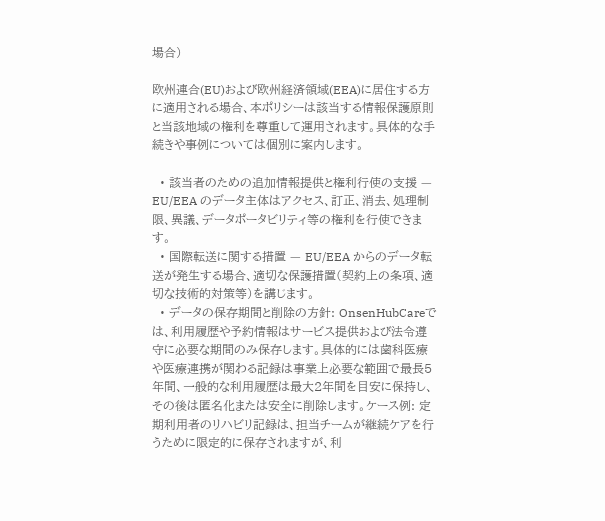場合)

欧州連合(EU)および欧州経済領域(EEA)に居住する方に適用される場合、本ポリシーは該当する情報保護原則と当該地域の権利を尊重して運用されます。具体的な手続きや事例については個別に案内します。

  • 該当者のための追加情報提供と権利行使の支援 — EU/EEA のデータ主体はアクセス、訂正、消去、処理制限、異議、データポータビリティ等の権利を行使できます。
  • 国際転送に関する措置 — EU/EEA からのデータ転送が発生する場合、適切な保護措置(契約上の条項、適切な技術的対策等)を講じます。
  • データの保存期間と削除の方針: OnsenHubCareでは、利用履歴や予約情報はサービス提供および法令遵守に必要な期間のみ保存します。具体的には歯科医療や医療連携が関わる記録は事業上必要な範囲で最長5年間、一般的な利用履歴は最大2年間を目安に保持し、その後は匿名化または安全に削除します。ケース例: 定期利用者のリハビリ記録は、担当チームが継続ケアを行うために限定的に保存されますが、利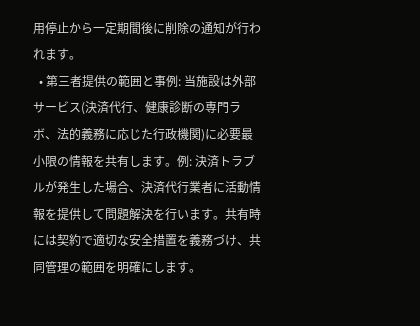用停止から一定期間後に削除の通知が行われます。
  • 第三者提供の範囲と事例: 当施設は外部サービス(決済代行、健康診断の専門ラボ、法的義務に応じた行政機関)に必要最小限の情報を共有します。例: 決済トラブルが発生した場合、決済代行業者に活動情報を提供して問題解決を行います。共有時には契約で適切な安全措置を義務づけ、共同管理の範囲を明確にします。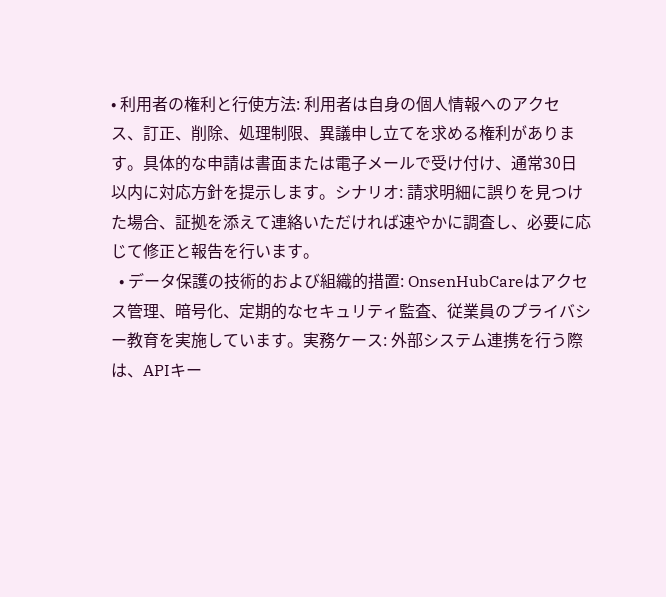• 利用者の権利と行使方法: 利用者は自身の個人情報へのアクセス、訂正、削除、処理制限、異議申し立てを求める権利があります。具体的な申請は書面または電子メールで受け付け、通常30日以内に対応方針を提示します。シナリオ: 請求明細に誤りを見つけた場合、証拠を添えて連絡いただければ速やかに調査し、必要に応じて修正と報告を行います。
  • データ保護の技術的および組織的措置: OnsenHubCareはアクセス管理、暗号化、定期的なセキュリティ監査、従業員のプライバシー教育を実施しています。実務ケース: 外部システム連携を行う際は、APIキー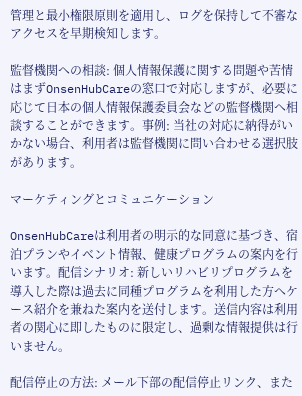管理と最小権限原則を適用し、ログを保持して不審なアクセスを早期検知します。

監督機関への相談: 個人情報保護に関する問題や苦情はまずOnsenHubCareの窓口で対応しますが、必要に応じて日本の個人情報保護委員会などの監督機関へ相談することができます。事例: 当社の対応に納得がいかない場合、利用者は監督機関に問い合わせる選択肢があります。

マーケティングとコミュニケーション

OnsenHubCareは利用者の明示的な同意に基づき、宿泊プランやイベント情報、健康プログラムの案内を行います。配信シナリオ: 新しいリハビリプログラムを導入した際は過去に同種プログラムを利用した方へケース紹介を兼ねた案内を送付します。送信内容は利用者の関心に即したものに限定し、過剰な情報提供は行いません。

配信停止の方法: メール下部の配信停止リンク、また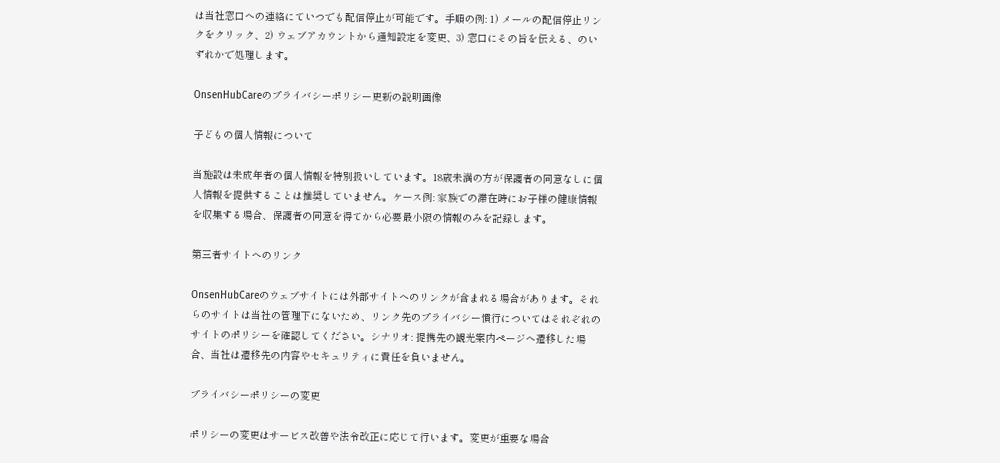は当社窓口への連絡にていつでも配信停止が可能です。手順の例: 1) メールの配信停止リンクをクリック、2) ウェブアカウントから通知設定を変更、3) 窓口にその旨を伝える、のいずれかで処理します。

OnsenHubCareのプライバシーポリシー更新の説明画像

子どもの個人情報について

当施設は未成年者の個人情報を特別扱いしています。18歳未満の方が保護者の同意なしに個人情報を提供することは推奨していません。ケース例: 家族での滞在時にお子様の健康情報を収集する場合、保護者の同意を得てから必要最小限の情報のみを記録します。

第三者サイトへのリンク

OnsenHubCareのウェブサイトには外部サイトへのリンクが含まれる場合があります。それらのサイトは当社の管理下にないため、リンク先のプライバシー慣行についてはそれぞれのサイトのポリシーを確認してください。シナリオ: 提携先の観光案内ページへ遷移した場合、当社は遷移先の内容やセキュリティに責任を負いません。

プライバシーポリシーの変更

ポリシーの変更はサービス改善や法令改正に応じて行います。変更が重要な場合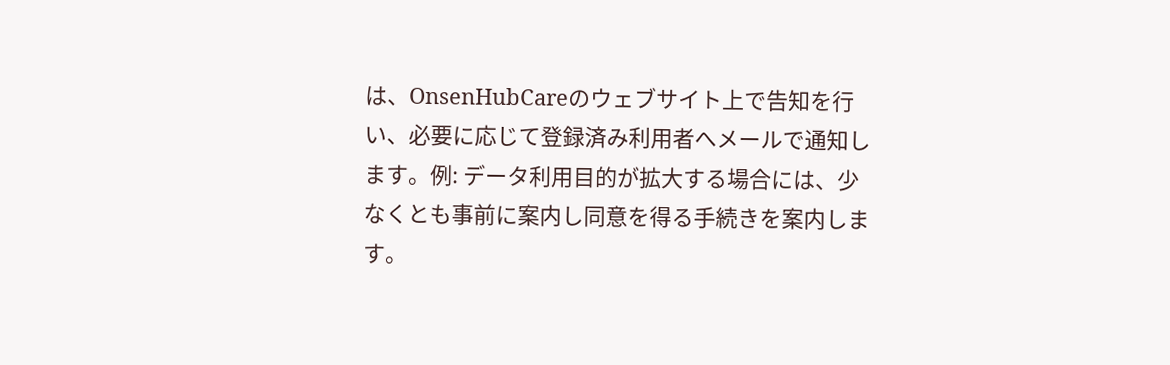は、OnsenHubCareのウェブサイト上で告知を行い、必要に応じて登録済み利用者へメールで通知します。例: データ利用目的が拡大する場合には、少なくとも事前に案内し同意を得る手続きを案内します。